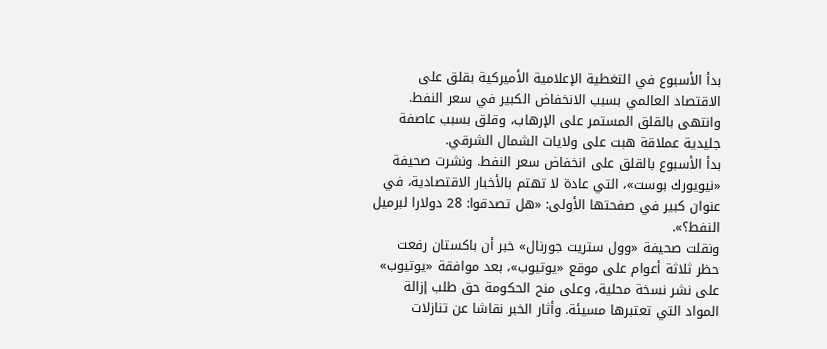بدأ الأسبوع في التغطية الإعلامية الأميركية بقلق على الاقتصاد العالمي بسبب الانخفاض الكبير في سعر النفط. وانتهى بالقلق المستمر على الإرهاب، وقلق بسبب عاصفة جليدية عملاقة هبت على ولايات الشمال الشرقي.
بدأ الأسبوع بالقلق على انخفاض سعر النفط. ونشرت صحيفة «نيويورك بوست»، التي عادة لا تهتم بالأخبار الاقتصادية، في عنوان كبير في صفحتها الأولى: «هل تصدقوا: 28 دولارا لبرميل النفط؟».
ونقلت صحيفة «وول ستريت جورنال» خبر أن باكستان رفعت حظر ثلاثة أعوام على موقع «يوتيوب»، بعد موافقة «يوتيوب» على نشر نسخة محلية، وعلى منح الحكومة حق طلب إزالة المواد التي تعتبرها مسيئة. وأثار الخبر نقاشا عن تنازلات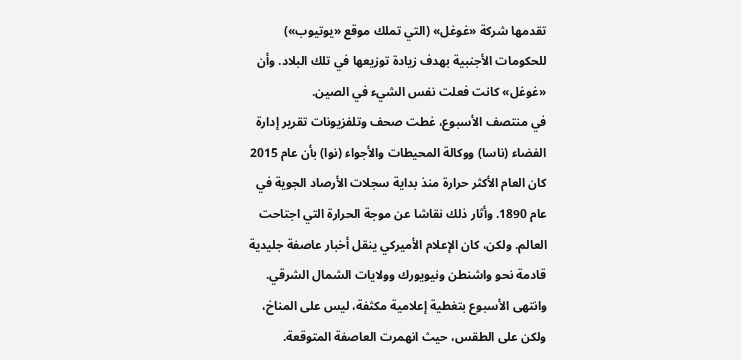تقدمها شركة «غوغل» (التي تملك موقع «يوتيوب») للحكومات الأجنبية بهدف زيادة توزيعها في تلك البلاد. وأن «غوغل» كانت فعلت نفس الشيء في الصين.
في منتصف الأسبوع، غطت صحف وتلفزيونات تقرير إدارة الفضاء (ناسا) ووكالة المحيطات والأجواء (نوا) بأن عام 2015 كان العام الأكثر حرارة منذ بداية سجلات الأرصاد الجوية في عام 1890. وأثار ذلك نقاشا عن موجة الحرارة التي اجتاحت العالم. ولكن، كان الإعلام الأميركي ينقل أخبار عاصفة جليدية قادمة نحو واشنطن ونيويورك وولايات الشمال الشرقي.
وانتهى الأسبوع بتغطية إعلامية مكثفة، ليس على المناخ، ولكن على الطقس، حيث انهمرت العاصفة المتوقعة.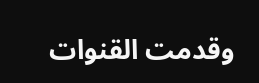وقدمت القنوات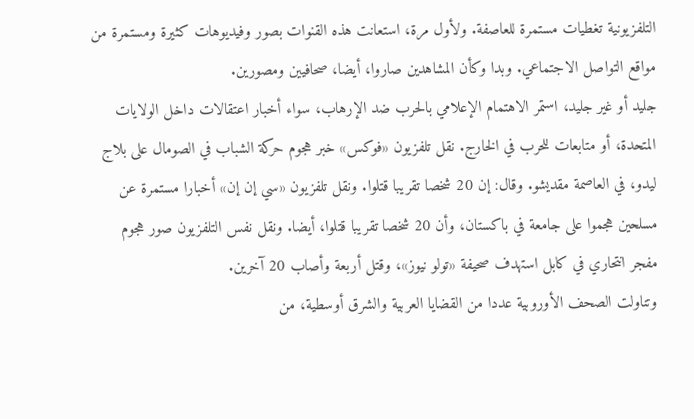التلفزيونية تغطيات مستمرة للعاصفة. ولأول مرة، استعانت هذه القنوات بصور وفيديوهات كثيرة ومستمرة من مواقع التواصل الاجتماعي. وبدا وكأن المشاهدين صاروا، أيضا، صحافيين ومصورين.
جليد أو غير جليد، استمر الاهتمام الإعلامي بالحرب ضد الإرهاب، سواء أخبار اعتقالات داخل الولايات المتحدة، أو متابعات للحرب في الخارج. نقل تلفزيون «فوكس» خبر هجوم حركة الشباب في الصومال على بلاج ليدو، في العاصمة مقديشو. وقال: إن 20 شخصا تقريبا قتلوا. ونقل تلفزيون «سي إن إن» أخبارا مستمرة عن مسلحين هجموا على جامعة في باكستان، وأن 20 شخصا تقريبا قتلوا، أيضا. ونقل نفس التلفزيون صور هجوم مفجر انتحاري في كابل استهدف صحيفة «تولو نيوز»، وقتل أربعة وأصاب 20 آخرين.
وتناولت الصحف الأوروبية عددا من القضايا العربية والشرق أوسطية، من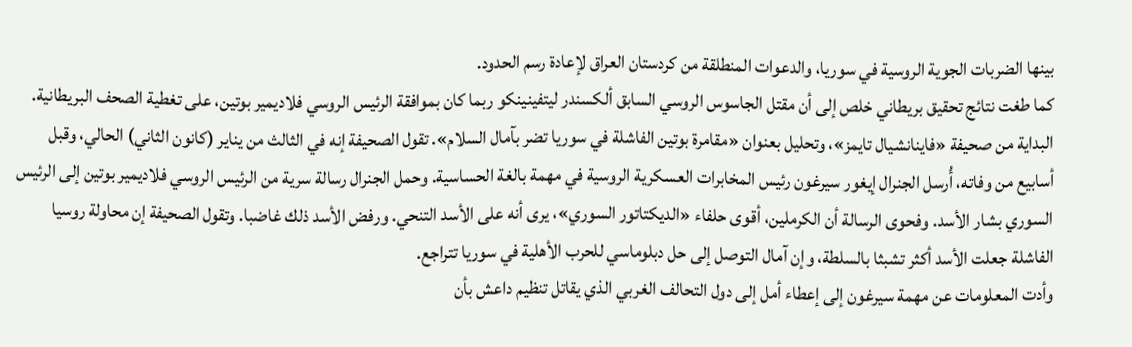بينها الضربات الجوية الروسية في سوريا، والدعوات المنطلقة من كردستان العراق لإعادة رسم الحدود.
كما طغت نتائج تحقيق بريطاني خلص إلى أن مقتل الجاسوس الروسي السابق ألكسندر ليتفينينكو ربما كان بموافقة الرئيس الروسي فلاديمير بوتين، على تغطية الصحف البريطانية.
البداية من صحيفة «فاينانشيال تايمز»، وتحليل بعنوان «مقامرة بوتين الفاشلة في سوريا تضر بآمال السلام». تقول الصحيفة إنه في الثالث من يناير (كانون الثاني) الحالي، وقبل أسابيع من وفاته، أُرسل الجنرال إيغور سيرغون رئيس المخابرات العسكرية الروسية في مهمة بالغة الحساسية. وحمل الجنرال رسالة سرية من الرئيس الروسي فلاديمير بوتين إلى الرئيس السوري بشار الأسد. وفحوى الرسالة أن الكرملين، أقوى حلفاء «الديكتاتور السوري»، يرى أنه على الأسد التنحي. ورفض الأسد ذلك غاضبا. وتقول الصحيفة إن محاولة روسيا الفاشلة جعلت الأسد أكثر تشبثا بالسلطة، وإن آمال التوصل إلى حل دبلوماسي للحرب الأهلية في سوريا تتراجع.
وأدت المعلومات عن مهمة سيرغون إلى إعطاء أمل إلى دول التحالف الغربي الذي يقاتل تنظيم داعش بأن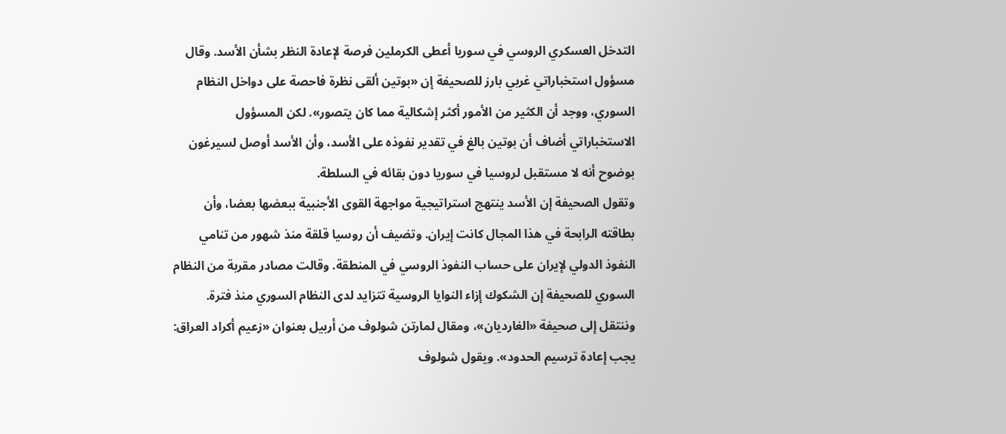التدخل العسكري الروسي في سوريا أعطى الكرملين فرصة لإعادة النظر بشأن الأسد. وقال مسؤول استخباراتي غربي بارز للصحيفة إن «بوتين ألقى نظرة فاحصة على دواخل النظام السوري، ووجد أن الكثير من الأمور أكثر إشكالية مما كان يتصور». لكن المسؤول الاستخباراتي أضاف أن بوتين بالغ في تقدير نفوذه على الأسد، وأن الأسد أوصل لسيرغون بوضوح أنه لا مستقبل لروسيا في سوريا دون بقائه في السلطة.
وتقول الصحيفة إن الأسد ينتهج استراتيجية مواجهة القوى الأجنبية ببعضها بعضا، وأن بطاقته الرابحة في هذا المجال كانت إيران. وتضيف أن روسيا قلقة منذ شهور من تنامي النفوذ الدولي لإيران على حساب النفوذ الروسي في المنطقة. وقالت مصادر مقربة من النظام السوري للصحيفة إن الشكوك إزاء النوايا الروسية تتزايد لدى النظام السوري منذ فترة.
وننتقل إلى صحيفة «الغارديان»، ومقال لمارتن شولوف من أربيل بعنوان «زعيم أكراد العراق: يجب إعادة ترسيم الحدود». ويقول شولوف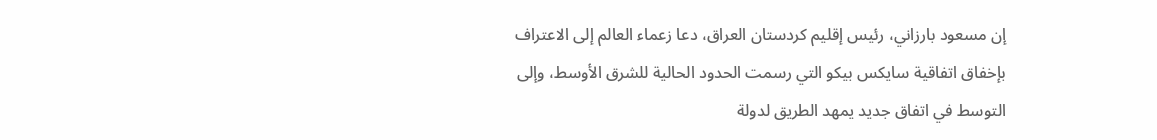إن مسعود بارزاني، رئيس إقليم كردستان العراق، دعا زعماء العالم إلى الاعتراف بإخفاق اتفاقية سايكس بيكو التي رسمت الحدود الحالية للشرق الأوسط، وإلى التوسط في اتفاق جديد يمهد الطريق لدولة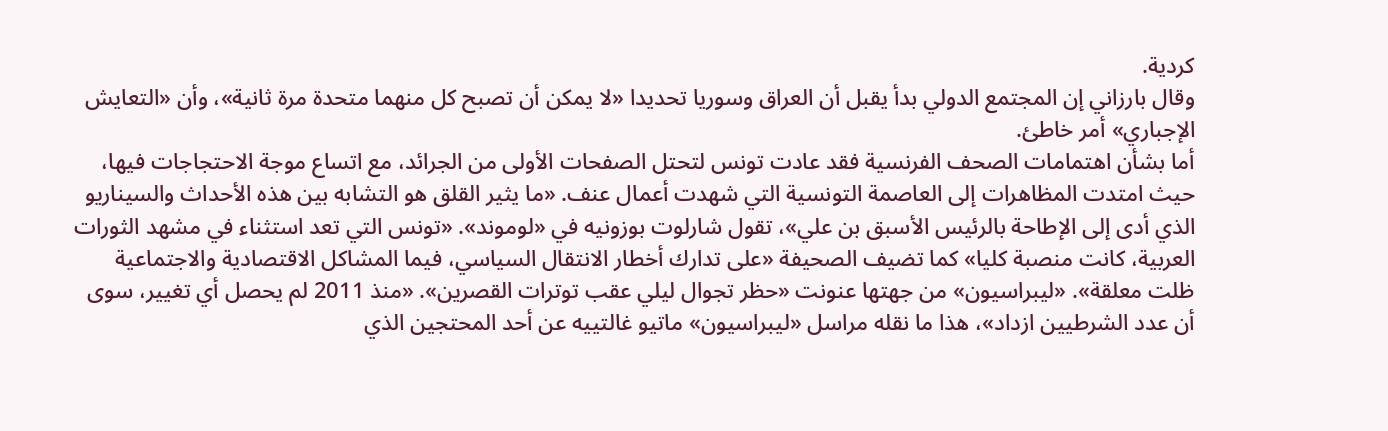كردية.
وقال بارزاني إن المجتمع الدولي بدأ يقبل أن العراق وسوريا تحديدا «لا يمكن أن تصبح كل منهما متحدة مرة ثانية»، وأن «التعايش الإجباري» أمر خاطئ.
أما بشأن اهتمامات الصحف الفرنسية فقد عادت تونس لتحتل الصفحات الأولى من الجرائد، مع اتساع موجة الاحتجاجات فيها، حيث امتدت المظاهرات إلى العاصمة التونسية التي شهدت أعمال عنف. «ما يثير القلق هو التشابه بين هذه الأحداث والسيناريو الذي أدى إلى الإطاحة بالرئيس الأسبق بن علي»، تقول شارلوت بوزونيه في «لوموند». «تونس التي تعد استثناء في مشهد الثورات العربية، كانت منصبة كليا» كما تضيف الصحيفة «على تدارك أخطار الانتقال السياسي، فيما المشاكل الاقتصادية والاجتماعية ظلت معلقة». «ليبراسيون» من جهتها عنونت «حظر تجوال ليلي عقب توترات القصرين». «منذ 2011 لم يحصل أي تغيير، سوى أن عدد الشرطيين ازداد»، هذا ما نقله مراسل «ليبراسيون» ماتيو غالتييه عن أحد المحتجين الذي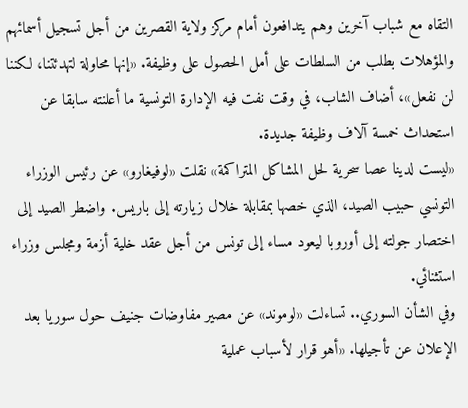التقاه مع شباب آخرين وهم يتدافعون أمام مركز ولاية القصرين من أجل تسجيل أسمائهم والمؤهلات بطلب من السلطات على أمل الحصول على وظيفة. «إنها محاولة لتهدئتنا، لكننا لن نفعل»، أضاف الشاب، في وقت نفت فيه الإدارة التونسية ما أعلنته سابقا عن استحداث خمسة آلاف وظيفة جديدة.
«ليست لدينا عصا سحرية لحل المشاكل المتراكمة» نقلت «لوفيغارو» عن رئيس الوزراء التونسي حبيب الصيد، الذي خصها بمقابلة خلال زيارته إلى باريس. واضطر الصيد إلى اختصار جولته إلى أوروبا ليعود مساء إلى تونس من أجل عقد خلية أزمة ومجلس وزراء استثنائي.
وفي الشأن السوري.. تساءلت «لوموند» عن مصير مفاوضات جنيف حول سوريا بعد الإعلان عن تأجيلها. «أهو قرار لأسباب عملية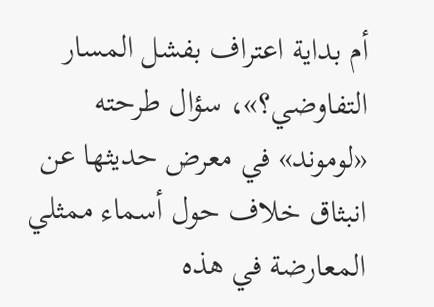أم بداية اعتراف بفشل المسار التفاوضي؟»، سؤال طرحته «لوموند» في معرض حديثها عن انبثاق خلاف حول أسماء ممثلي المعارضة في هذه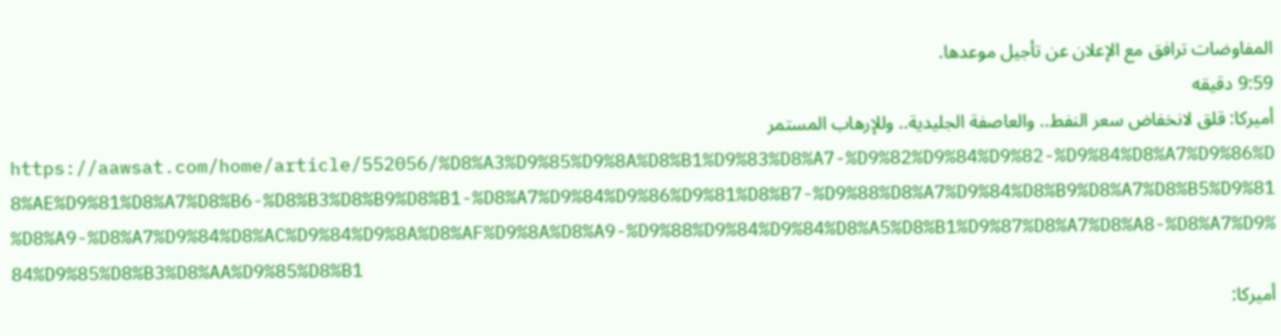المفاوضات ترافق مع الإعلان عن تأجيل موعدها.
9:59 دقيقه
أميركا: قلق لانخفاض سعر النفط.. والعاصفة الجليدية.. وللإرهاب المستمر
https://aawsat.com/home/article/552056/%D8%A3%D9%85%D9%8A%D8%B1%D9%83%D8%A7-%D9%82%D9%84%D9%82-%D9%84%D8%A7%D9%86%D8%AE%D9%81%D8%A7%D8%B6-%D8%B3%D8%B9%D8%B1-%D8%A7%D9%84%D9%86%D9%81%D8%B7-%D9%88%D8%A7%D9%84%D8%B9%D8%A7%D8%B5%D9%81%D8%A9-%D8%A7%D9%84%D8%AC%D9%84%D9%8A%D8%AF%D9%8A%D8%A9-%D9%88%D9%84%D9%84%D8%A5%D8%B1%D9%87%D8%A7%D8%A8-%D8%A7%D9%84%D9%85%D8%B3%D8%AA%D9%85%D8%B1
أميركا: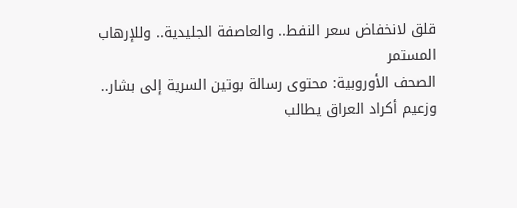قلق لانخفاض سعر النفط.. والعاصفة الجليدية.. وللإرهاب المستمر
الصحف الأوروبية: محتوى رسالة بوتين السرية إلى بشار.. وزعيم أكراد العراق يطالب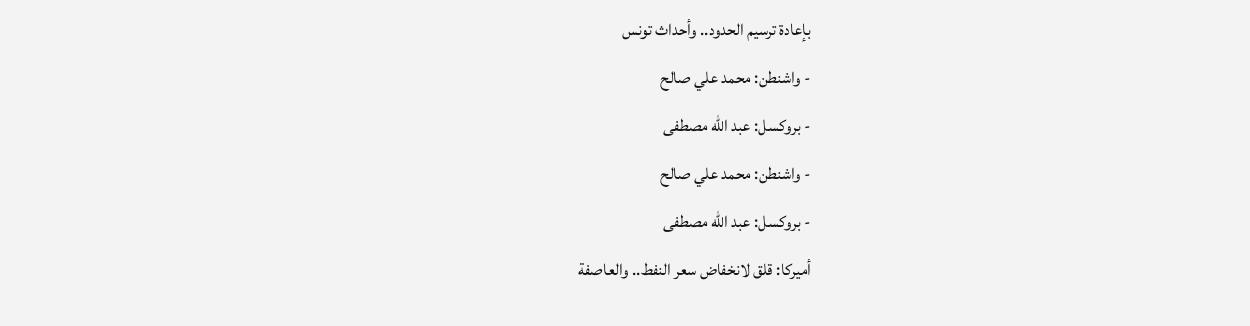بإعادة ترسيم الحدود.. وأحداث تونس
- واشنطن: محمد علي صالح
- بروكسل: عبد الله مصطفى
- واشنطن: محمد علي صالح
- بروكسل: عبد الله مصطفى
أميركا: قلق لانخفاض سعر النفط.. والعاصفة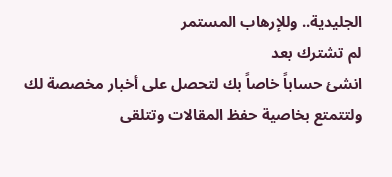الجليدية.. وللإرهاب المستمر
لم تشترك بعد
انشئ حساباً خاصاً بك لتحصل على أخبار مخصصة لك ولتتمتع بخاصية حفظ المقالات وتتلقى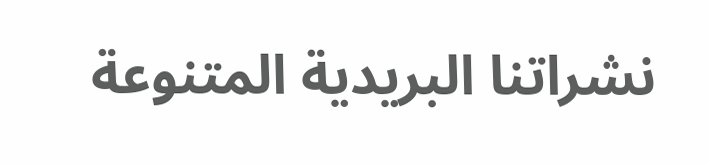نشراتنا البريدية المتنوعة